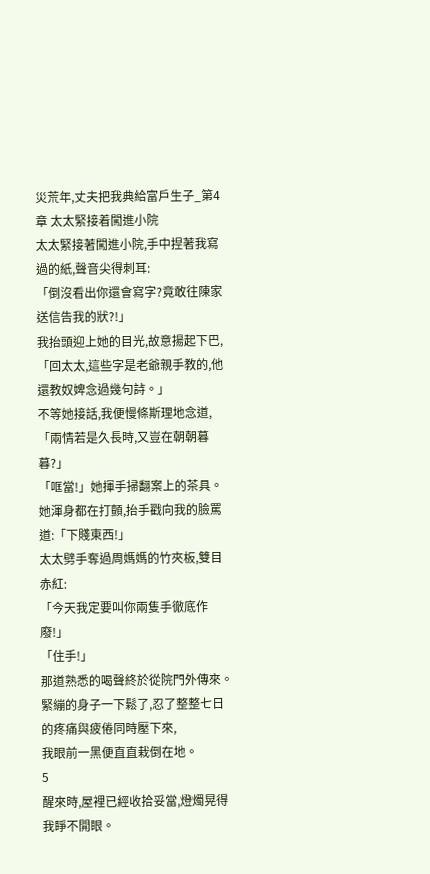災荒年,丈夫把我典給富戶生子_第4章 太太緊接着闖進小院
太太緊接著闖進小院,手中捏著我寫過的紙,聲音尖得刺耳:
「倒沒看出你還會寫字?竟敢往陳家送信告我的狀?!」
我抬頭迎上她的目光,故意揚起下巴,
「回太太,這些字是老爺親手教的,他還教奴婢念過幾句詩。」
不等她接話,我便慢條斯理地念道,
「兩情若是久長時,又豈在朝朝暮暮?」
「哐當!」她揮手掃翻案上的茶具。
她渾身都在打顫,抬手戳向我的臉罵道:「下賤東西!」
太太劈手奪過周媽媽的竹夾板,雙目赤紅:
「今天我定要叫你兩隻手徹底作廢!」
「住手!」
那道熟悉的喝聲終於從院門外傳來。
緊繃的身子一下鬆了,忍了整整七日的疼痛與疲倦同時壓下來,
我眼前一黑便直直栽倒在地。
5
醒來時,屋裡已經收拾妥當,燈燭晃得我睜不開眼。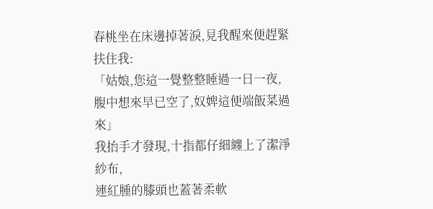春桃坐在床邊掉著淚,見我醒來便趕緊扶住我:
「姑娘,您這一覺整整睡過一日一夜,腹中想來早已空了,奴婢這便端飯菜過來」
我抬手才發現,十指都仔細纏上了潔淨紗布,
連紅腫的膝頭也蓋著柔軟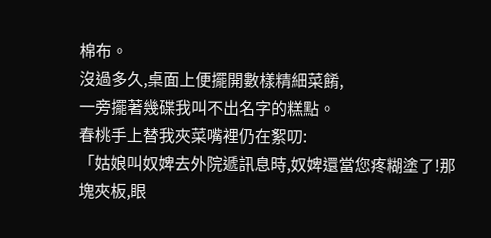棉布。
沒過多久,桌面上便擺開數樣精細菜餚,
一旁擺著幾碟我叫不出名字的糕點。
春桃手上替我夾菜嘴裡仍在絮叨:
「姑娘叫奴婢去外院遞訊息時,奴婢還當您疼糊塗了!那塊夾板,眼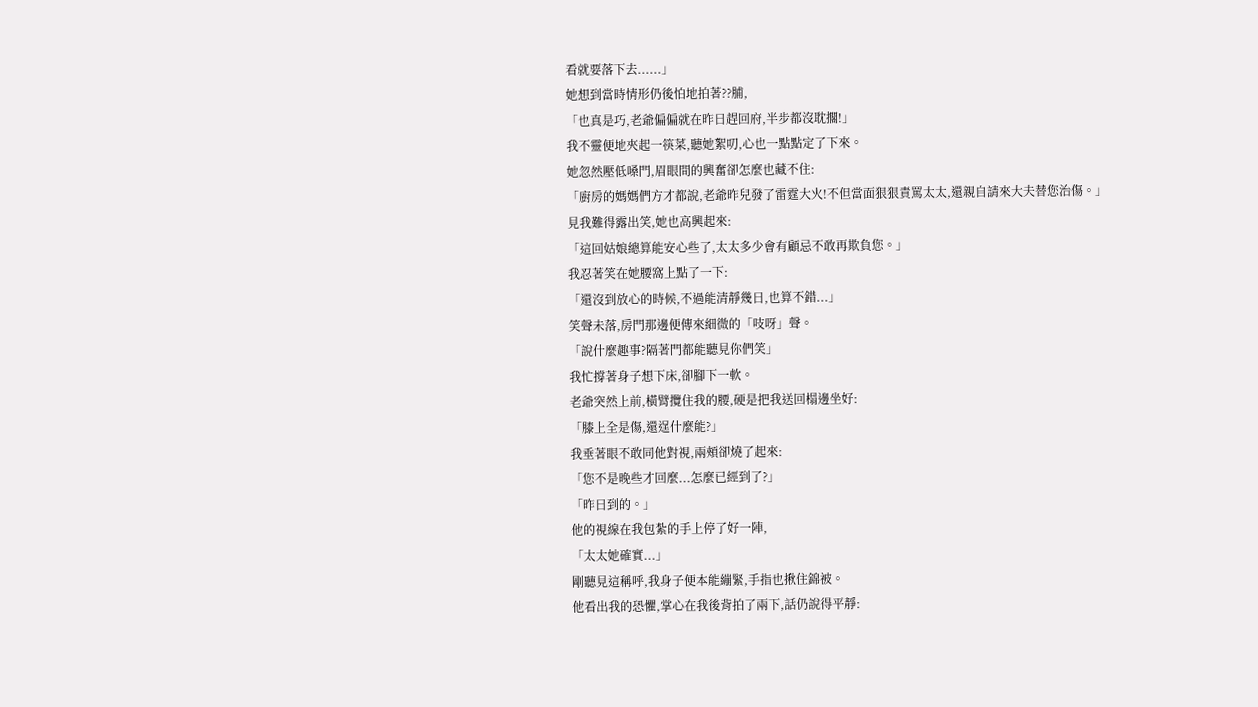看就要落下去......」
她想到當時情形仍後怕地拍著??脯,
「也真是巧,老爺偏偏就在昨日趕回府,半步都沒耽擱!」
我不靈便地夾起一筷菜,聽她絮叨,心也一點點定了下來。
她忽然壓低嗓門,眉眼間的興奮卻怎麼也藏不住:
「廚房的媽媽們方才都說,老爺昨兒發了雷霆大火!不但當面狠狠責罵太太,還親自請來大夫替您治傷。」
見我難得露出笑,她也高興起來:
「這回姑娘總算能安心些了,太太多少會有顧忌不敢再欺負您。」
我忍著笑在她腰窩上點了一下:
「還沒到放心的時候,不過能清靜幾日,也算不錯...」
笑聲未落,房門那邊便傳來細微的「吱呀」聲。
「說什麼趣事?隔著門都能聽見你們笑」
我忙撐著身子想下床,卻腳下一軟。
老爺突然上前,橫臂攬住我的腰,硬是把我送回榻邊坐好:
「膝上全是傷,還逞什麼能?」
我垂著眼不敢同他對視,兩頰卻燒了起來:
「您不是晚些才回麼...怎麼已經到了?」
「昨日到的。」
他的視線在我包紮的手上停了好一陣,
「太太她確實...」
剛聽見這稱呼,我身子便本能繃緊,手指也揪住錦被。
他看出我的恐懼,掌心在我後背拍了兩下,話仍說得平靜: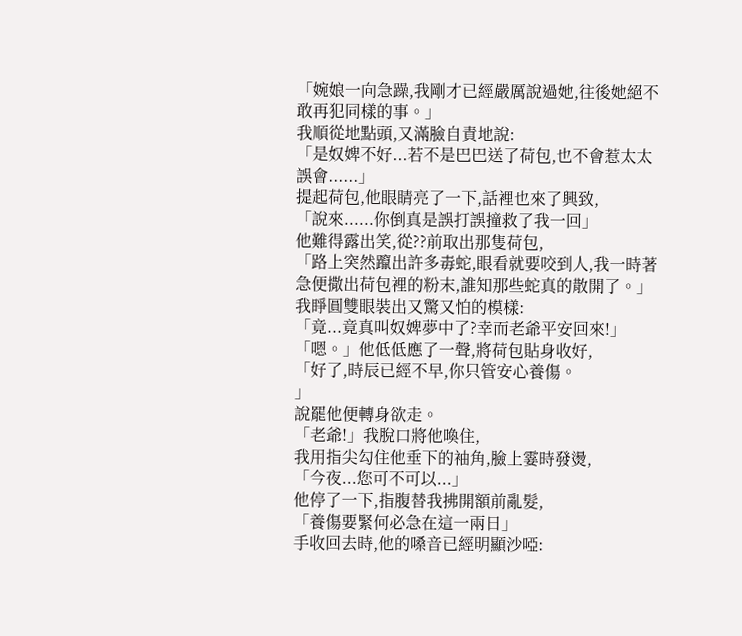「婉娘一向急躁,我剛才已經嚴厲說過她,往後她絕不敢再犯同樣的事。」
我順從地點頭,又滿臉自責地說:
「是奴婢不好...若不是巴巴送了荷包,也不會惹太太誤會......」
提起荷包,他眼睛亮了一下,話裡也來了興致,
「說來......你倒真是誤打誤撞救了我一回」
他難得露出笑,從??前取出那隻荷包,
「路上突然躥出許多毒蛇,眼看就要咬到人,我一時著急便撒出荷包裡的粉末,誰知那些蛇真的散開了。」
我睜圓雙眼裝出又驚又怕的模樣:
「竟...竟真叫奴婢夢中了?幸而老爺平安回來!」
「嗯。」他低低應了一聲,將荷包貼身收好,
「好了,時辰已經不早,你只管安心養傷。
」
說罷他便轉身欲走。
「老爺!」我脫口將他喚住,
我用指尖勾住他垂下的袖角,臉上霎時發燙,
「今夜...您可不可以...」
他停了一下,指腹替我拂開額前亂髮,
「養傷要緊何必急在這一兩日」
手收回去時,他的嗓音已經明顯沙啞: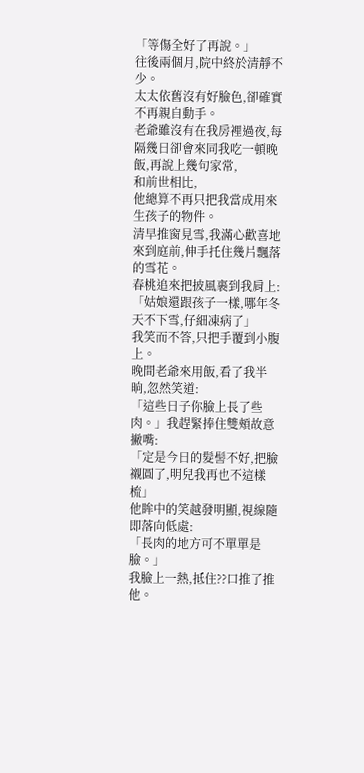「等傷全好了再說。」
往後兩個月,院中終於清靜不少。
太太依舊沒有好臉色,卻確實不再親自動手。
老爺雖沒有在我房裡過夜,每隔幾日卻會來同我吃一頓晚飯,再說上幾句家常,
和前世相比,
他總算不再只把我當成用來生孩子的物件。
清早推窗見雪,我滿心歡喜地來到庭前,伸手托住幾片飄落的雪花。
春桃追來把披風裹到我肩上:
「姑娘還跟孩子一樣,哪年冬天不下雪,仔細凍病了」
我笑而不答,只把手覆到小腹上。
晚間老爺來用飯,看了我半晌,忽然笑道:
「這些日子你臉上長了些肉。」我趕緊捧住雙頰故意撇嘴:
「定是今日的髮髻不好,把臉襯圓了,明兒我再也不這樣梳」
他眸中的笑越發明顯,視線隨即落向低處:
「長肉的地方可不單單是臉。」
我臉上一熱,抵住??口推了推他。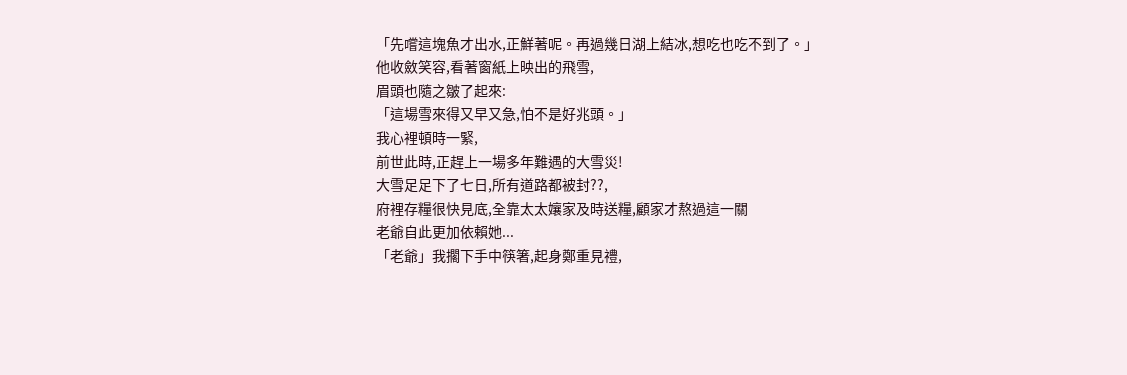「先嚐這塊魚才出水,正鮮著呢。再過幾日湖上結冰,想吃也吃不到了。」
他收斂笑容,看著窗紙上映出的飛雪,
眉頭也隨之皺了起來:
「這場雪來得又早又急,怕不是好兆頭。」
我心裡頓時一緊,
前世此時,正趕上一場多年難遇的大雪災!
大雪足足下了七日,所有道路都被封??,
府裡存糧很快見底,全靠太太孃家及時送糧,顧家才熬過這一關
老爺自此更加依賴她...
「老爺」我擱下手中筷箸,起身鄭重見禮,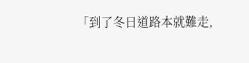「到了冬日道路本就難走,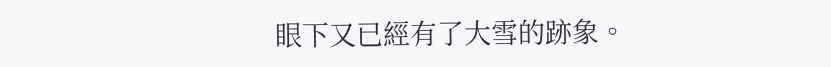眼下又已經有了大雪的跡象。